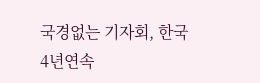국경없는 기자회, 한국 4년연속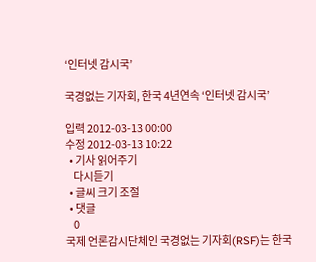‘인터넷 감시국’

국경없는 기자회, 한국 4년연속 ‘인터넷 감시국’

입력 2012-03-13 00:00
수정 2012-03-13 10:22
  • 기사 읽어주기
    다시듣기
  • 글씨 크기 조절
  • 댓글
    0
국제 언론감시단체인 국경없는 기자회(RSF)는 한국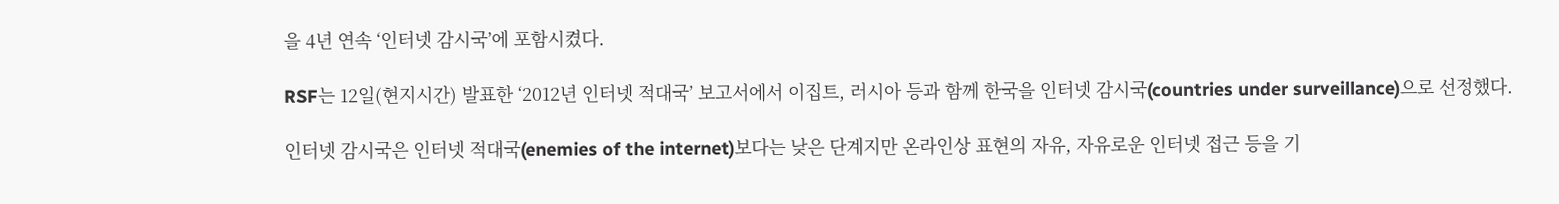을 4년 연속 ‘인터넷 감시국’에 포함시켰다.

RSF는 12일(현지시간) 발표한 ‘2012년 인터넷 적대국’ 보고서에서 이집트, 러시아 등과 함께 한국을 인터넷 감시국(countries under surveillance)으로 선정했다.

인터넷 감시국은 인터넷 적대국(enemies of the internet)보다는 낮은 단계지만 온라인상 표현의 자유, 자유로운 인터넷 접근 등을 기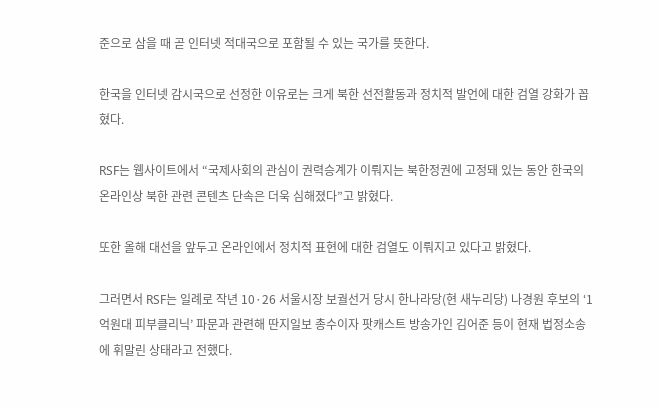준으로 삼을 때 곧 인터넷 적대국으로 포함될 수 있는 국가를 뜻한다.

한국을 인터넷 감시국으로 선정한 이유로는 크게 북한 선전활동과 정치적 발언에 대한 검열 강화가 꼽혔다.

RSF는 웹사이트에서 “국제사회의 관심이 권력승계가 이뤄지는 북한정권에 고정돼 있는 동안 한국의 온라인상 북한 관련 콘텐츠 단속은 더욱 심해졌다”고 밝혔다.

또한 올해 대선을 앞두고 온라인에서 정치적 표현에 대한 검열도 이뤄지고 있다고 밝혔다.

그러면서 RSF는 일례로 작년 10·26 서울시장 보궐선거 당시 한나라당(현 새누리당) 나경원 후보의 ‘1억원대 피부클리닉’ 파문과 관련해 딴지일보 총수이자 팟캐스트 방송가인 김어준 등이 현재 법정소송에 휘말린 상태라고 전했다.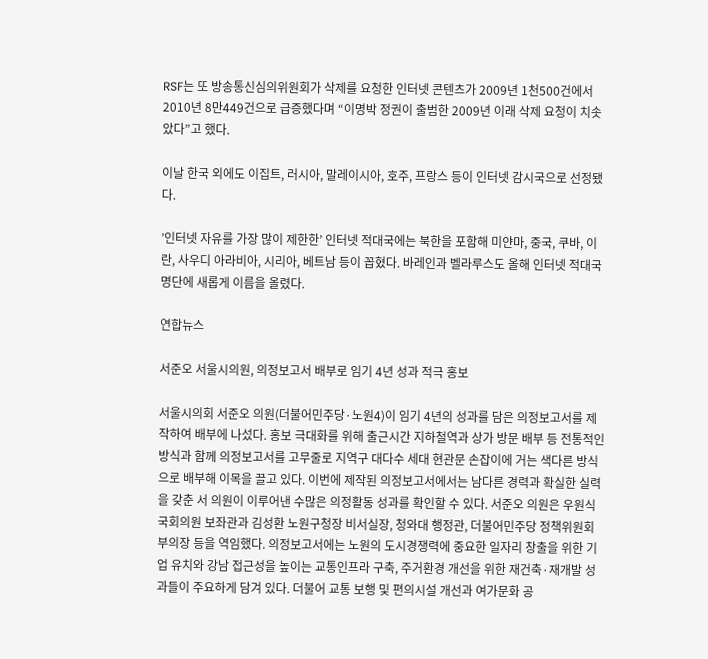RSF는 또 방송통신심의위원회가 삭제를 요청한 인터넷 콘텐츠가 2009년 1천500건에서 2010년 8만449건으로 급증했다며 “이명박 정권이 출범한 2009년 이래 삭제 요청이 치솟았다”고 했다.

이날 한국 외에도 이집트, 러시아, 말레이시아, 호주, 프랑스 등이 인터넷 감시국으로 선정됐다.

’인터넷 자유를 가장 많이 제한한’ 인터넷 적대국에는 북한을 포함해 미얀마, 중국, 쿠바, 이란, 사우디 아라비아, 시리아, 베트남 등이 꼽혔다. 바레인과 벨라루스도 올해 인터넷 적대국 명단에 새롭게 이름을 올렸다.

연합뉴스

서준오 서울시의원, 의정보고서 배부로 임기 4년 성과 적극 홍보

서울시의회 서준오 의원(더불어민주당·노원4)이 임기 4년의 성과를 담은 의정보고서를 제작하여 배부에 나섰다. 홍보 극대화를 위해 출근시간 지하철역과 상가 방문 배부 등 전통적인 방식과 함께 의정보고서를 고무줄로 지역구 대다수 세대 현관문 손잡이에 거는 색다른 방식으로 배부해 이목을 끌고 있다. 이번에 제작된 의정보고서에서는 남다른 경력과 확실한 실력을 갖춘 서 의원이 이루어낸 수많은 의정활동 성과를 확인할 수 있다. 서준오 의원은 우원식 국회의원 보좌관과 김성환 노원구청장 비서실장, 청와대 행정관, 더불어민주당 정책위원회 부의장 등을 역임했다. 의정보고서에는 노원의 도시경쟁력에 중요한 일자리 창출을 위한 기업 유치와 강남 접근성을 높이는 교통인프라 구축, 주거환경 개선을 위한 재건축·재개발 성과들이 주요하게 담겨 있다. 더불어 교통 보행 및 편의시설 개선과 여가문화 공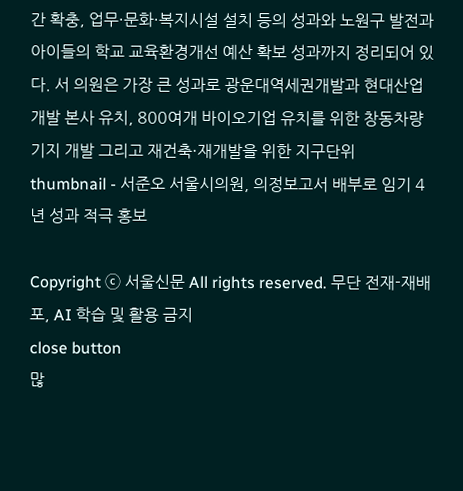간 확충, 업무·문화·복지시설 설치 등의 성과와 노원구 발전과 아이들의 학교 교육환경개선 예산 확보 성과까지 정리되어 있다. 서 의원은 가장 큰 성과로 광운대역세권개발과 현대산업개발 본사 유치, 800여개 바이오기업 유치를 위한 창동차량기지 개발 그리고 재건축·재개발을 위한 지구단위
thumbnail - 서준오 서울시의원, 의정보고서 배부로 임기 4년 성과 적극 홍보

Copyright ⓒ 서울신문 All rights reserved. 무단 전재-재배포, AI 학습 및 활용 금지
close button
많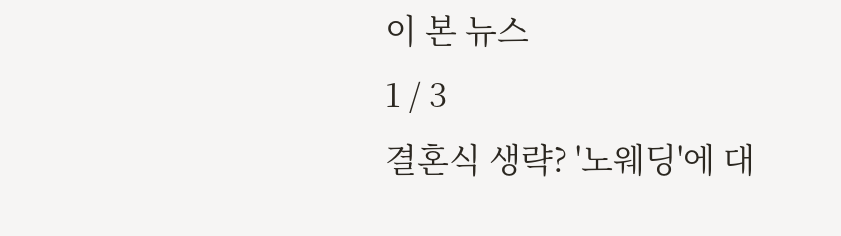이 본 뉴스
1 / 3
결혼식 생략? '노웨딩'에 대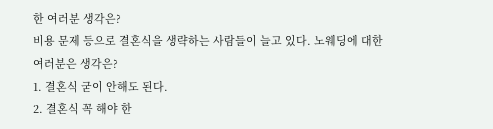한 여러분 생각은?
비용 문제 등으로 결혼식을 생략하는 사람들이 늘고 있다. 노웨딩에 대한 여러분은 생각은?
1. 결혼식 굳이 안해도 된다.
2. 결혼식 꼭 해야 한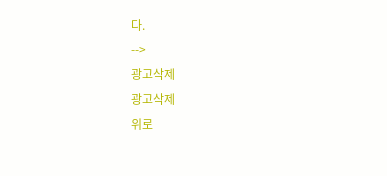다.
-->
광고삭제
광고삭제
위로